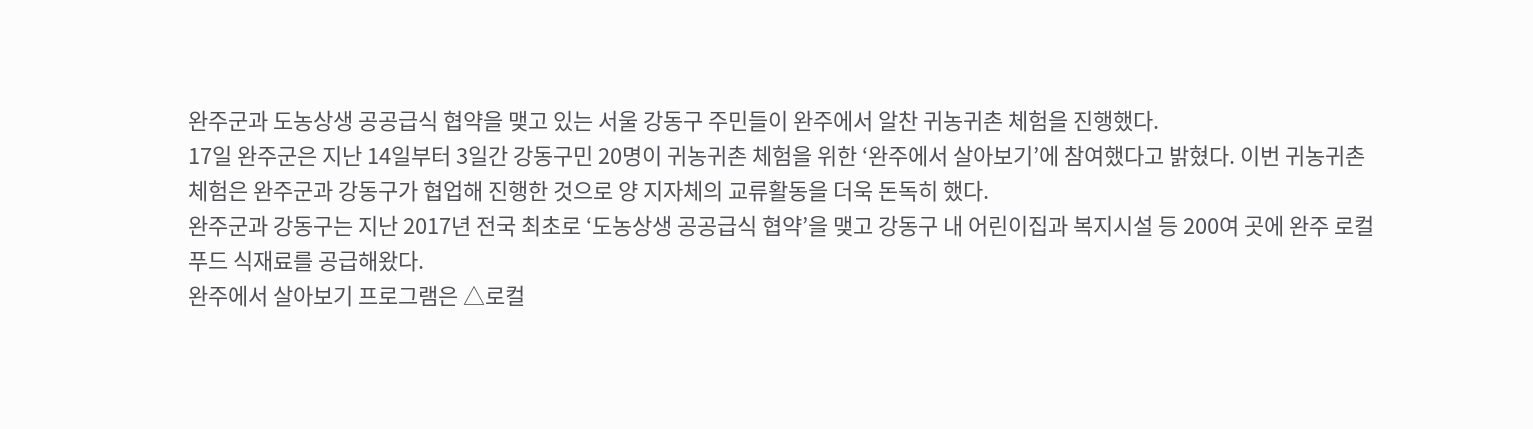완주군과 도농상생 공공급식 협약을 맺고 있는 서울 강동구 주민들이 완주에서 알찬 귀농귀촌 체험을 진행했다.
17일 완주군은 지난 14일부터 3일간 강동구민 20명이 귀농귀촌 체험을 위한 ‘완주에서 살아보기’에 참여했다고 밝혔다. 이번 귀농귀촌 체험은 완주군과 강동구가 협업해 진행한 것으로 양 지자체의 교류활동을 더욱 돈독히 했다.
완주군과 강동구는 지난 2017년 전국 최초로 ‘도농상생 공공급식 협약’을 맺고 강동구 내 어린이집과 복지시설 등 200여 곳에 완주 로컬푸드 식재료를 공급해왔다.
완주에서 살아보기 프로그램은 △로컬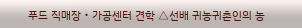푸드 직매장‧가공센터 견학 △선배 귀농귀촌인의 농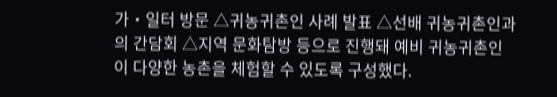가‧일터 방문 △귀농귀촌인 사례 발표 △선배 귀농귀촌인과의 간담회 △지역 문화탐방 등으로 진행돼 예비 귀농귀촌인이 다양한 농촌을 체험할 수 있도록 구성했다.